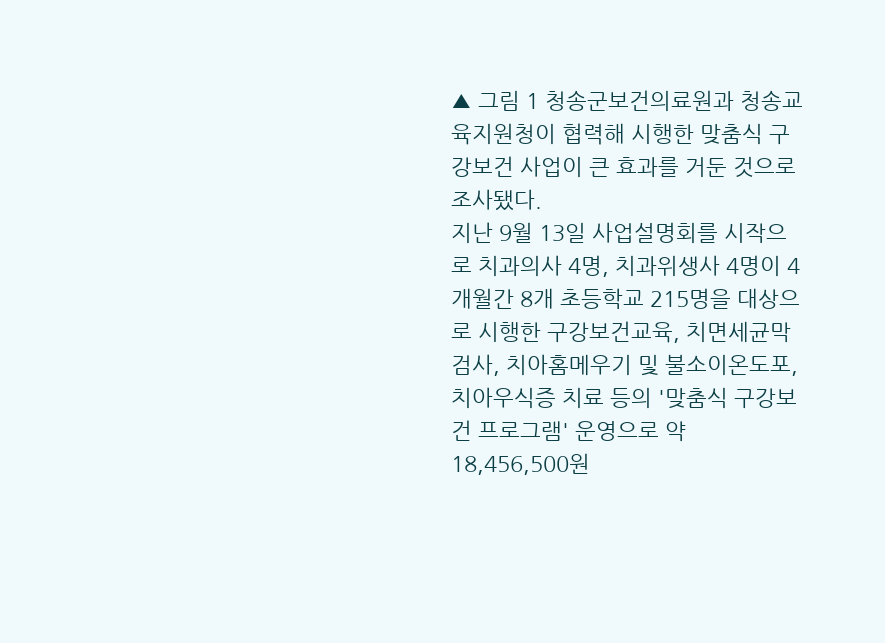▲ 그림 1 청송군보건의료원과 청송교육지원청이 협력해 시행한 맞춤식 구강보건 사업이 큰 효과를 거둔 것으로 조사됐다.
지난 9월 13일 사업설명회를 시작으로 치과의사 4명, 치과위생사 4명이 4개월간 8개 초등학교 215명을 대상으로 시행한 구강보건교육, 치면세균막검사, 치아홈메우기 및 불소이온도포, 치아우식증 치료 등의 '맞춤식 구강보건 프로그램' 운영으로 약 18,456,500원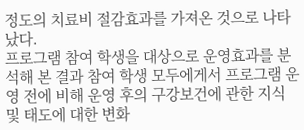정도의 치료비 절감효과를 가져온 것으로 나타났다.
프로그램 참여 학생을 대상으로 운영효과를 분석해 본 결과 참여 학생 모두에게서 프로그램 운영 전에 비해 운영 후의 구강보건에 관한 지식 및 태도에 대한 변화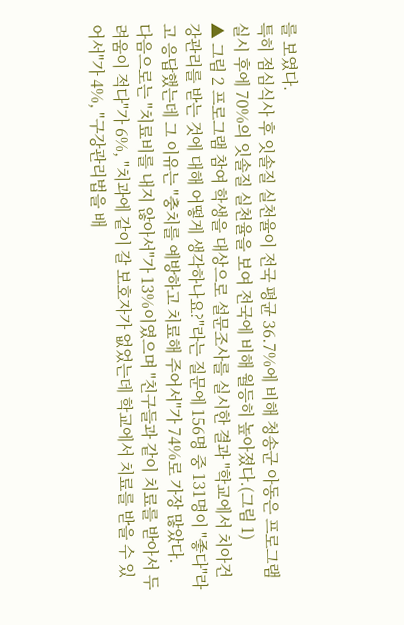를 보였다.
특히 점심식사 후 잇솔질 실천율이 전국 평균 36.7%에 비해 청송군 아동은 프로그램 실시 후에 70%의 잇솔질 실천율을 보여 전국에 비해 월등히 높아졌다.(그림 1)
▲ 그림 2 프로그램 참여 학생을 대상으로 설문조사를 실시한 결과 "학교에서 치아건강관리를 받는 것에 대해 어떻게 생각하나요?"라는 질문에 156명 중 131명이 "좋다"라고 응답했는데 그 이유는 "충치를 예방하고 치료해 주어서"가 74%로 가장 많았다.
다음으로는 "치료비를 내지 않아서"가 13%이였으며 "친구들과 같이 치료를 받아서 두려움이 적다"가 6%, "치과에 같이 갈 보호자가 없었는데 학교에서 치료를 받을 수 있어서"가 4%, "구강관리법을 배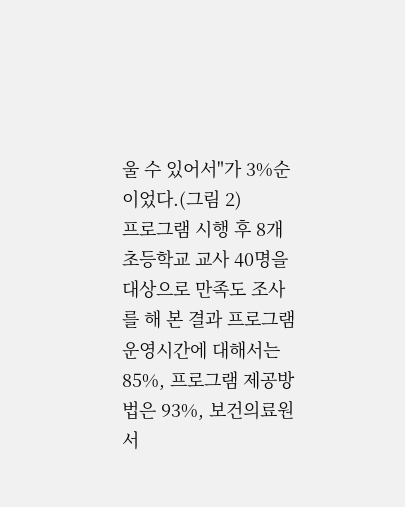울 수 있어서"가 3%순이었다.(그림 2)
프로그램 시행 후 8개 초등학교 교사 40명을 대상으로 만족도 조사를 해 본 결과 프로그램 운영시간에 대해서는 85%, 프로그램 제공방법은 93%, 보건의료원 서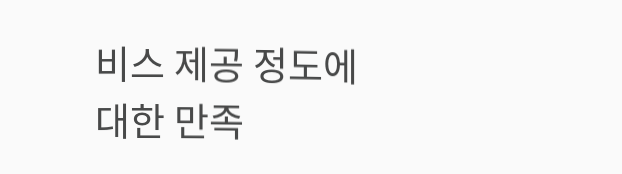비스 제공 정도에 대한 만족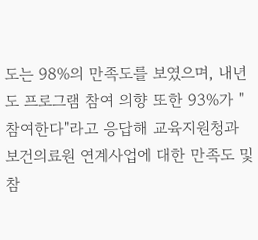도는 98%의 만족도를 보였으며, 내년도 프로그램 참여 의향 또한 93%가 "참여한다"라고 응답해 교육지원청과 보건의료원 연계사업에 대한 만족도 및 참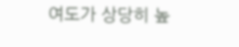여도가 상당히 높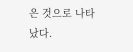은 것으로 나타났다.